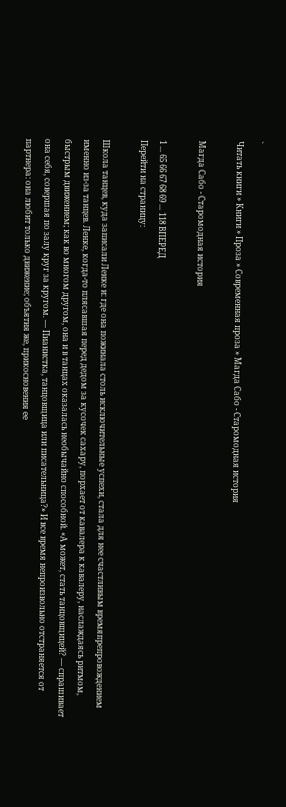`
Читать книги » Книги » Проза » Современная проза » Магда Сабо - Старомодная история

Магда Сабо - Старомодная история

1 ... 65 66 67 68 69 ... 118 ВПЕРЕД
Перейти на страницу:

Школа танцев, куда записали Ленке и: где она пожинала столь исключительные успехи, стала для нее счастливым времяпрепровождением именно из-за танцев. Ленке, когда-то плясавшая перед дедом за кусочек сахару, порхает от кавалера к кавалеру, наслаждаясь ритмом, быстрым движением; как во многом другом, она и в танцах оказалась необычайно способной. «А может, стать танцовщицей? — спрашивает она себя, совершая по залу круг за кругом. — Пианистка, танцовщица или писательница?» И все время непроизвольно отстраняется от партнера: она любит только движение; объятия же, прикосновения ее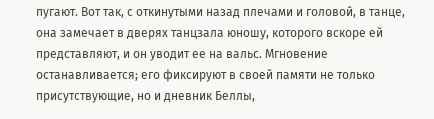пугают. Вот так, с откинутыми назад плечами и головой, в танце, она замечает в дверях танцзала юношу, которого вскоре ей представляют, и он уводит ее на вальс. Мгновение останавливается; его фиксируют в своей памяти не только присутствующие, но и дневник Беллы,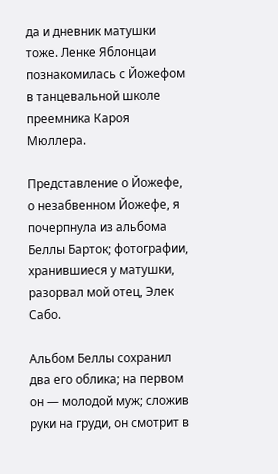да и дневник матушки тоже. Ленке Яблонцаи познакомилась с Йожефом в танцевальной школе преемника Кароя Мюллера.

Представление о Йожефе, о незабвенном Йожефе, я почерпнула из альбома Беллы Барток; фотографии, хранившиеся у матушки, разорвал мой отец, Элек Сабо.

Альбом Беллы сохранил два его облика; на первом он — молодой муж; сложив руки на груди, он смотрит в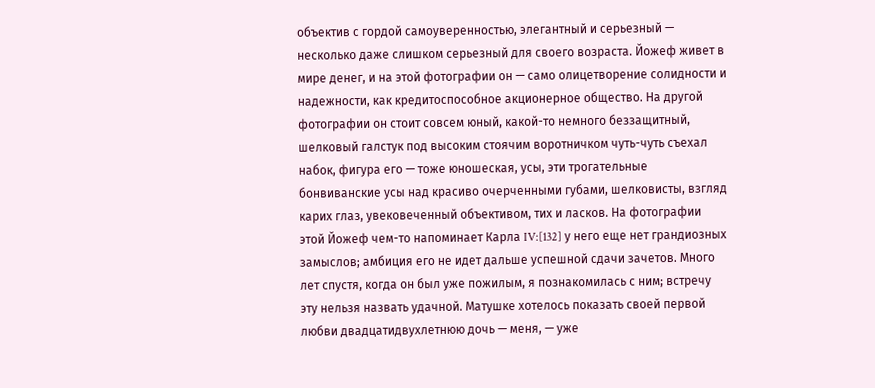объектив с гордой самоуверенностью, элегантный и серьезный — несколько даже слишком серьезный для своего возраста. Йожеф живет в мире денег, и на этой фотографии он — само олицетворение солидности и надежности, как кредитоспособное акционерное общество. На другой фотографии он стоит совсем юный, какой-то немного беззащитный, шелковый галстук под высоким стоячим воротничком чуть-чуть съехал набок, фигура его — тоже юношеская, усы, эти трогательные бонвиванские усы над красиво очерченными губами, шелковисты, взгляд карих глаз, увековеченный объективом, тих и ласков. На фотографии этой Йожеф чем-то напоминает Карла IV:[132] у него еще нет грандиозных замыслов; амбиция его не идет дальше успешной сдачи зачетов. Много лет спустя, когда он был уже пожилым, я познакомилась с ним; встречу эту нельзя назвать удачной. Матушке хотелось показать своей первой любви двадцатидвухлетнюю дочь — меня, — уже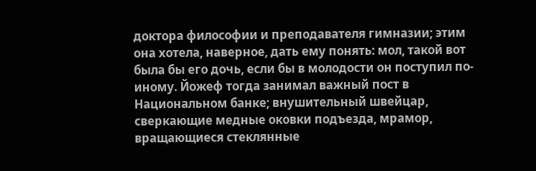доктора философии и преподавателя гимназии; этим она хотела, наверное, дать ему понять: мол, такой вот была бы его дочь, если бы в молодости он поступил по-иному. Йожеф тогда занимал важный пост в Национальном банке; внушительный швейцар, сверкающие медные оковки подъезда, мрамор, вращающиеся стеклянные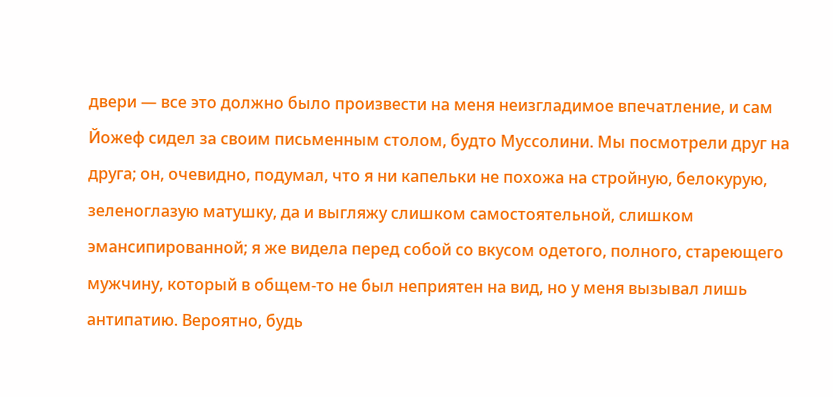двери — все это должно было произвести на меня неизгладимое впечатление, и сам Йожеф сидел за своим письменным столом, будто Муссолини. Мы посмотрели друг на друга; он, очевидно, подумал, что я ни капельки не похожа на стройную, белокурую, зеленоглазую матушку, да и выгляжу слишком самостоятельной, слишком эмансипированной; я же видела перед собой со вкусом одетого, полного, стареющего мужчину, который в общем-то не был неприятен на вид, но у меня вызывал лишь антипатию. Вероятно, будь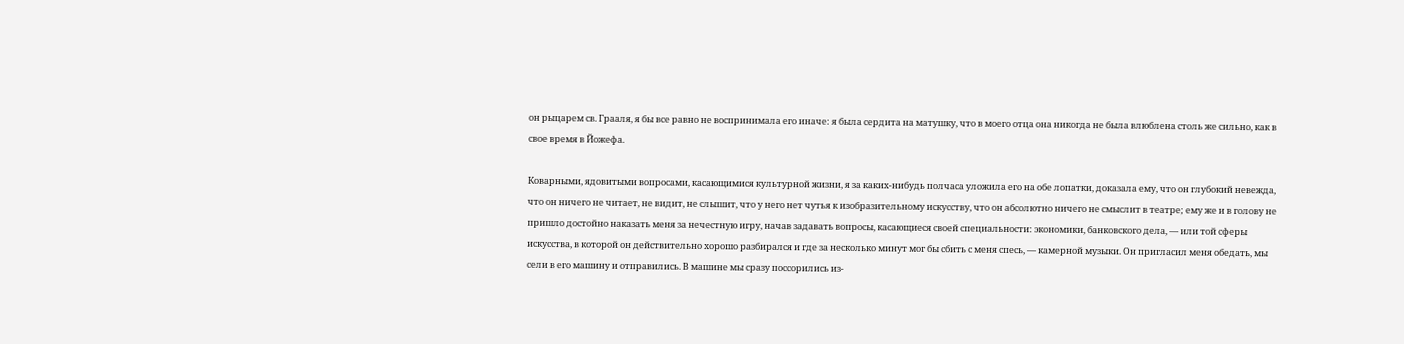он рыцарем св. Грааля, я бы все равно не воспринимала его иначе: я была сердита на матушку, что в моего отца она никогда не была влюблена столь же сильно, как в свое время в Йожефа.

Коварными, ядовитыми вопросами, касающимися культурной жизни, я за каких-нибудь полчаса уложила его на обе лопатки, доказала ему, что он глубокий невежда, что он ничего не читает, не видит, не слышит, что у него нет чутья к изобразительному искусству, что он абсолютно ничего не смыслит в театре; ему же и в голову не пришло достойно наказать меня за нечестную игру, начав задавать вопросы, касающиеся своей специальности: экономики, банковского дела, — или той сферы искусства, в которой он действительно хорошо разбирался и где за несколько минут мог бы сбить с меня спесь, — камерной музыки. Он пригласил меня обедать, мы сели в его машину и отправились. В машине мы сразу поссорились из-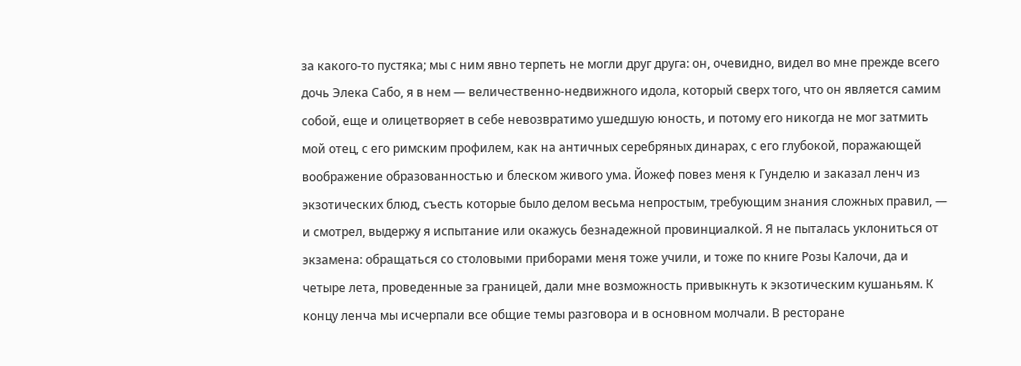за какого-то пустяка; мы с ним явно терпеть не могли друг друга: он, очевидно, видел во мне прежде всего дочь Элека Сабо, я в нем — величественно-недвижного идола, который сверх того, что он является самим собой, еще и олицетворяет в себе невозвратимо ушедшую юность, и потому его никогда не мог затмить мой отец, с его римским профилем, как на античных серебряных динарах, с его глубокой, поражающей воображение образованностью и блеском живого ума. Йожеф повез меня к Гунделю и заказал ленч из экзотических блюд, съесть которые было делом весьма непростым, требующим знания сложных правил, — и смотрел, выдержу я испытание или окажусь безнадежной провинциалкой. Я не пыталась уклониться от экзамена: обращаться со столовыми приборами меня тоже учили, и тоже по книге Розы Калочи, да и четыре лета, проведенные за границей, дали мне возможность привыкнуть к экзотическим кушаньям. К концу ленча мы исчерпали все общие темы разговора и в основном молчали. В ресторане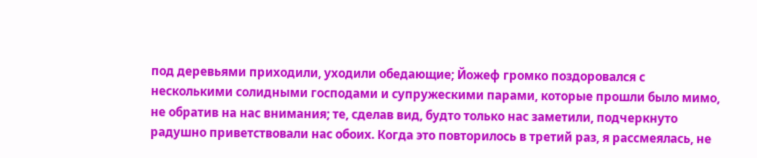под деревьями приходили, уходили обедающие; Йожеф громко поздоровался с несколькими солидными господами и супружескими парами, которые прошли было мимо, не обратив на нас внимания; те, сделав вид, будто только нас заметили, подчеркнуто радушно приветствовали нас обоих. Когда это повторилось в третий раз, я рассмеялась, не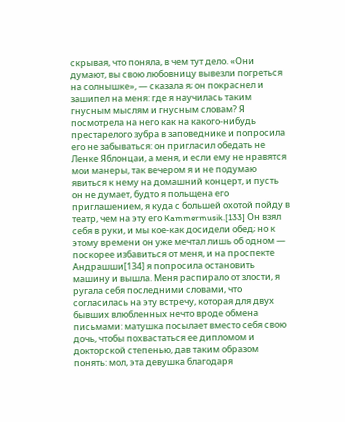скрывая, что поняла, в чем тут дело. «Они думают, вы свою любовницу вывезли погреться на солнышке», — сказала я; он покраснел и зашипел на меня: где я научилась таким гнусным мыслям и гнусным словам? Я посмотрела на него как на какого-нибудь престарелого зубра в заповеднике и попросила его не забываться: он пригласил обедать не Ленке Яблонцаи, а меня, и если ему не нравятся мои манеры, так вечером я и не подумаю явиться к нему на домашний концерт, и пусть он не думает, будто я польщена его приглашением, я куда с большей охотой пойду в театр, чем на эту его Kammermusik.[133] Он взял себя в руки, и мы кое-как досидели обед; но к этому времени он уже мечтал лишь об одном — поскорее избавиться от меня, и на проспекте Андрашши[134] я попросила остановить машину и вышла. Меня распирало от злости, я ругала себя последними словами, что согласилась на эту встречу, которая для двух бывших влюбленных нечто вроде обмена письмами: матушка посылает вместо себя свою дочь, чтобы похвастаться ее дипломом и докторской степенью, дав таким образом понять: мол, эта девушка благодаря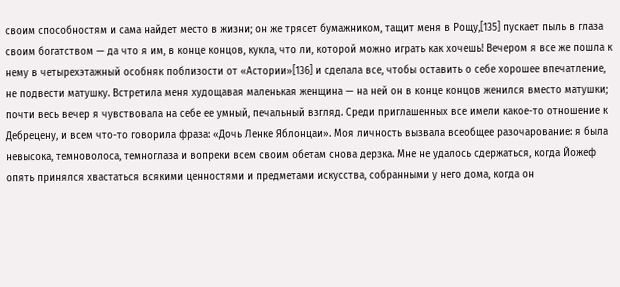своим способностям и сама найдет место в жизни; он же трясет бумажником, тащит меня в Рощу,[135] пускает пыль в глаза своим богатством — да что я им, в конце концов, кукла, что ли, которой можно играть как хочешь! Вечером я все же пошла к нему в четырехэтажный особняк поблизости от «Астории»[136] и сделала все, чтобы оставить о себе хорошее впечатление, не подвести матушку. Встретила меня худощавая маленькая женщина — на ней он в конце концов женился вместо матушки; почти весь вечер я чувствовала на себе ее умный, печальный взгляд. Среди приглашенных все имели какое-то отношение к Дебрецену, и всем что-то говорила фраза: «Дочь Ленке Яблонцаи». Моя личность вызвала всеобщее разочарование: я была невысока, темноволоса, темноглаза и вопреки всем своим обетам снова дерзка. Мне не удалось сдержаться, когда Йожеф опять принялся хвастаться всякими ценностями и предметами искусства, собранными у него дома, когда он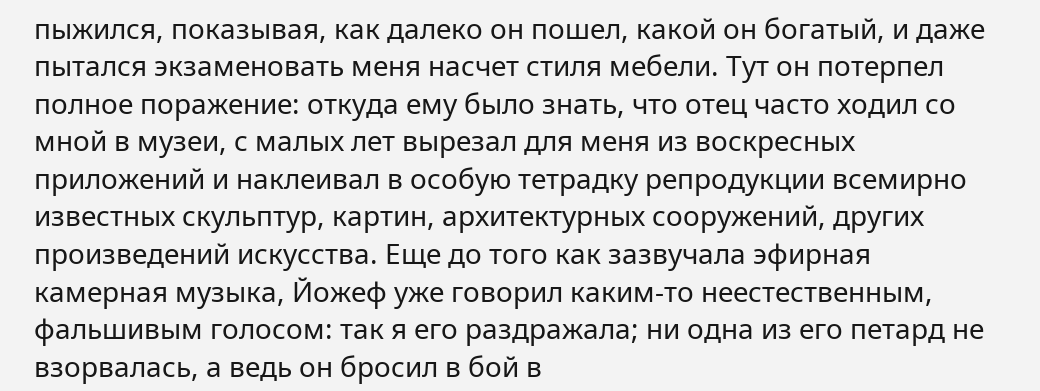пыжился, показывая, как далеко он пошел, какой он богатый, и даже пытался экзаменовать меня насчет стиля мебели. Тут он потерпел полное поражение: откуда ему было знать, что отец часто ходил со мной в музеи, с малых лет вырезал для меня из воскресных приложений и наклеивал в особую тетрадку репродукции всемирно известных скульптур, картин, архитектурных сооружений, других произведений искусства. Еще до того как зазвучала эфирная камерная музыка, Йожеф уже говорил каким-то неестественным, фальшивым голосом: так я его раздражала; ни одна из его петард не взорвалась, а ведь он бросил в бой в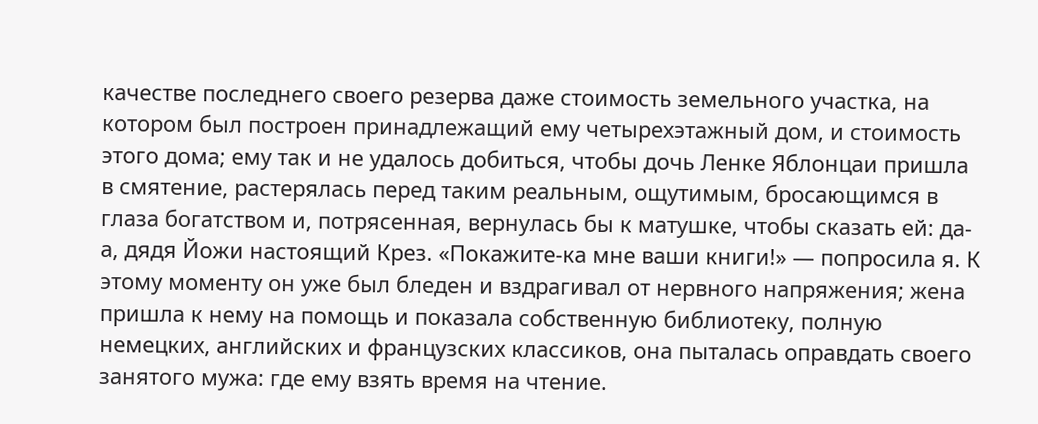качестве последнего своего резерва даже стоимость земельного участка, на котором был построен принадлежащий ему четырехэтажный дом, и стоимость этого дома; ему так и не удалось добиться, чтобы дочь Ленке Яблонцаи пришла в смятение, растерялась перед таким реальным, ощутимым, бросающимся в глаза богатством и, потрясенная, вернулась бы к матушке, чтобы сказать ей: да-а, дядя Йожи настоящий Крез. «Покажите-ка мне ваши книги!» — попросила я. К этому моменту он уже был бледен и вздрагивал от нервного напряжения; жена пришла к нему на помощь и показала собственную библиотеку, полную немецких, английских и французских классиков, она пыталась оправдать своего занятого мужа: где ему взять время на чтение.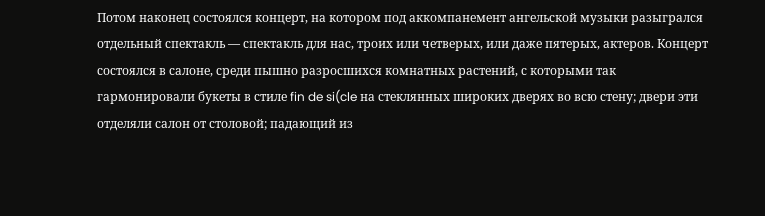Потом наконец состоялся концерт, на котором под аккомпанемент ангельской музыки разыгрался отдельный спектакль — спектакль для нас, троих или четверых, или даже пятерых, актеров. Концерт состоялся в салоне, среди пышно разросшихся комнатных растений, с которыми так гармонировали букеты в стиле fin de si(cle на стеклянных широких дверях во всю стену; двери эти отделяли салон от столовой; падающий из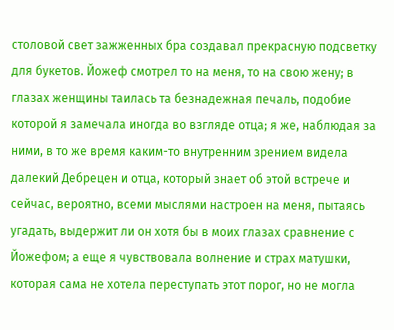столовой свет зажженных бра создавал прекрасную подсветку для букетов. Йожеф смотрел то на меня, то на свою жену; в глазах женщины таилась та безнадежная печаль, подобие которой я замечала иногда во взгляде отца; я же, наблюдая за ними, в то же время каким-то внутренним зрением видела далекий Дебрецен и отца, который знает об этой встрече и сейчас, вероятно, всеми мыслями настроен на меня, пытаясь угадать, выдержит ли он хотя бы в моих глазах сравнение с Йожефом; а еще я чувствовала волнение и страх матушки, которая сама не хотела переступать этот порог, но не могла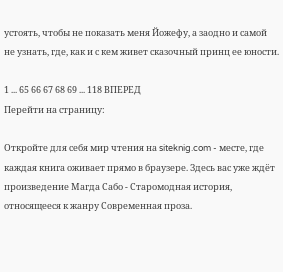устоять, чтобы не показать меня Йожефу, а заодно и самой не узнать, где, как и с кем живет сказочный принц ее юности.

1 ... 65 66 67 68 69 ... 118 ВПЕРЕД
Перейти на страницу:

Откройте для себя мир чтения на siteknig.com - месте, где каждая книга оживает прямо в браузере. Здесь вас уже ждёт произведение Магда Сабо - Старомодная история, относящееся к жанру Современная проза.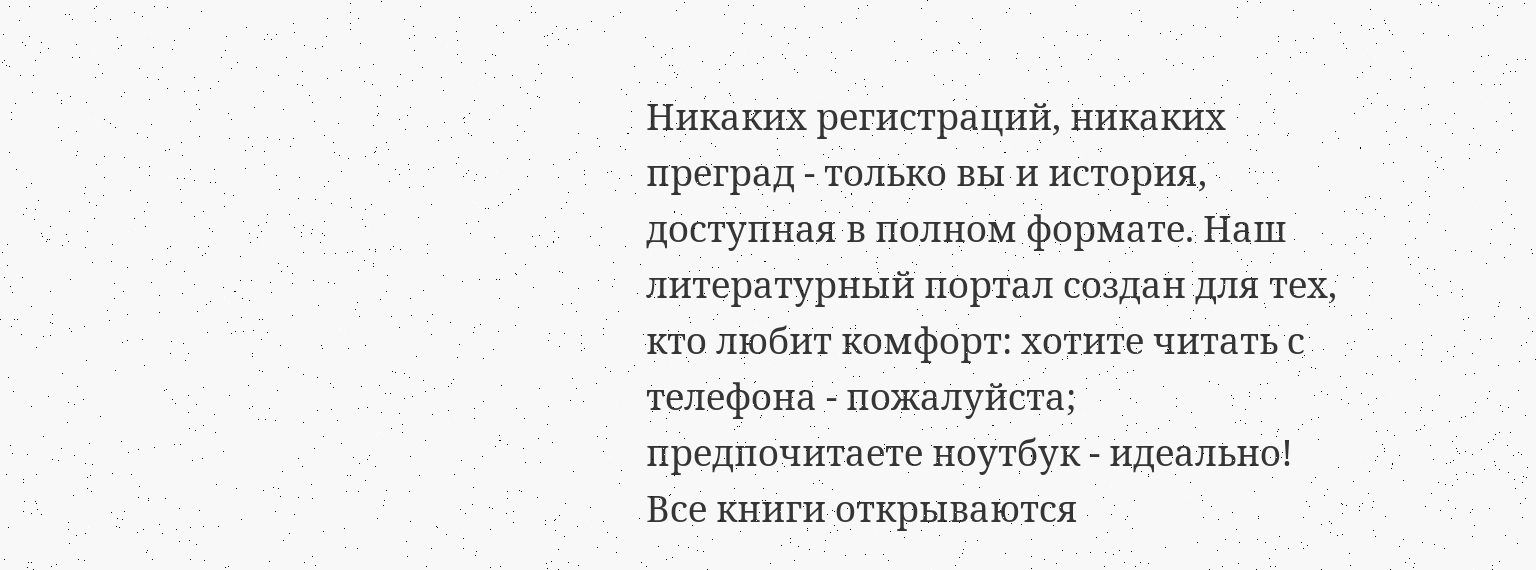Никаких регистраций, никаких преград - только вы и история, доступная в полном формате. Наш литературный портал создан для тех, кто любит комфорт: хотите читать с телефона - пожалуйста; предпочитаете ноутбук - идеально! Все книги открываются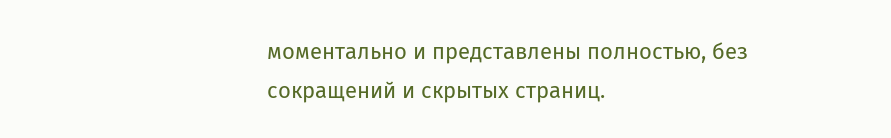моментально и представлены полностью, без сокращений и скрытых страниц.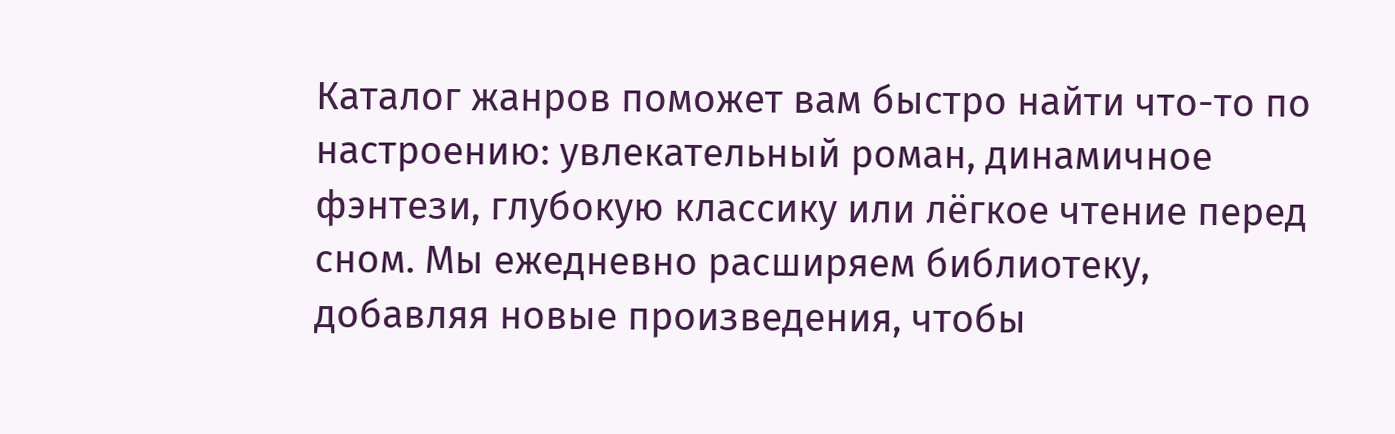Каталог жанров поможет вам быстро найти что-то по настроению: увлекательный роман, динамичное фэнтези, глубокую классику или лёгкое чтение перед сном. Мы ежедневно расширяем библиотеку, добавляя новые произведения, чтобы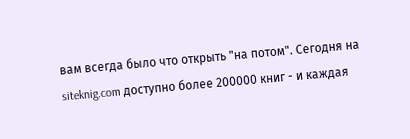вам всегда было что открыть "на потом". Сегодня на siteknig.com доступно более 200000 книг - и каждая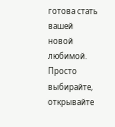готова стать вашей новой любимой. Просто выбирайте, открывайте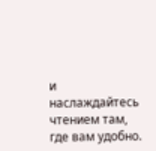и наслаждайтесь чтением там, где вам удобно.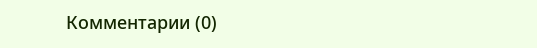Комментарии (0)